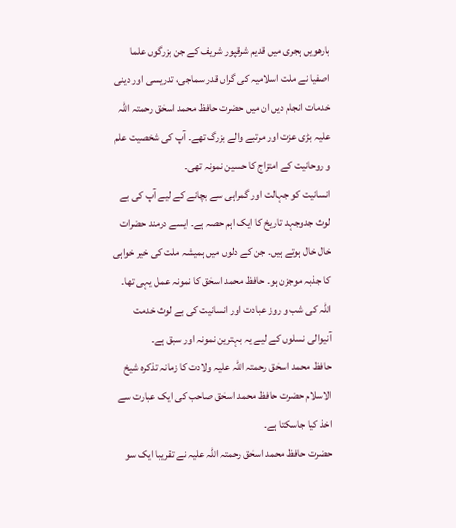بارھویں ہجری میں قدیم شرقپور شریف کے جن بزرگوں علما اصفیا نے ملت اسلامیہ کی گراں قدر سماجی، تدریسی اور دینی خدمات انجام دیں ان میں حضرت حافظ محمد اسحٰق رحمتہ اللہ علیہ بڑی عزت اور مرتبے والے بزرگ تھے۔ آپ کی شخصیت علم و روحانیت کے امتزاج کا حسین نمونہ تھی۔
انسانیت کو جہالت اور گمراہی سے بچانے کے لیے آپ کی بے لوث جدوجہد تاریخ کا ایک اہم حصہ ہے۔ ایسے درمند حضرات خال خال ہوتے ہیں۔ جن کے دلوں میں ہمیشہ ملت کی خیر خواہی کا جذبہ موجزن ہو۔ حافظ محمد اسحٰق کا نمونہ عمل یہی تھا۔ اللہ کی شب و روز عبادت اور انسانیت کی بے لوث خدمت آنیوالی نسلوں کے لیے یہ بہترین نمونہ اور سبق ہے۔
حافظ محمد اسحٰق رحمتہ اللہ علیہ ولادت کا زمانہ تذکرہ شیخ الاسلام حضرت حافظ محمد اسحٰق صاحب کی ایک عبارت سے اخذ کیا جاسکتا ہے۔
حضرت حافظ محمد اسحٰق رحمتہ اللہ علیہ نے تقریبا ایک سو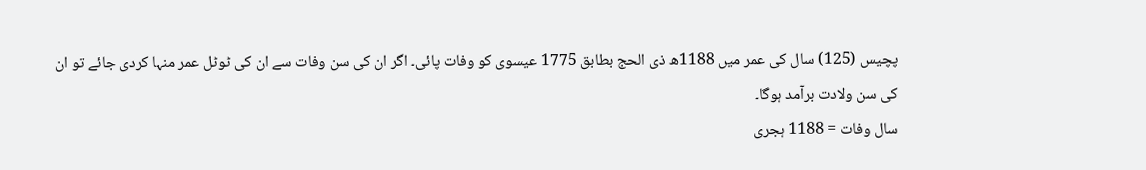پچیس (125) سال کی عمر میں 1188ھ ذی الحج بطابق 1775 عیسوی کو وفات پائی۔ اگر ان کی سن وفات سے ان کی ٹوٹل عمر منہا کردی جائے تو ان کی سن ولادت برآمد ہوگا۔
سال وفات = 1188 ہجری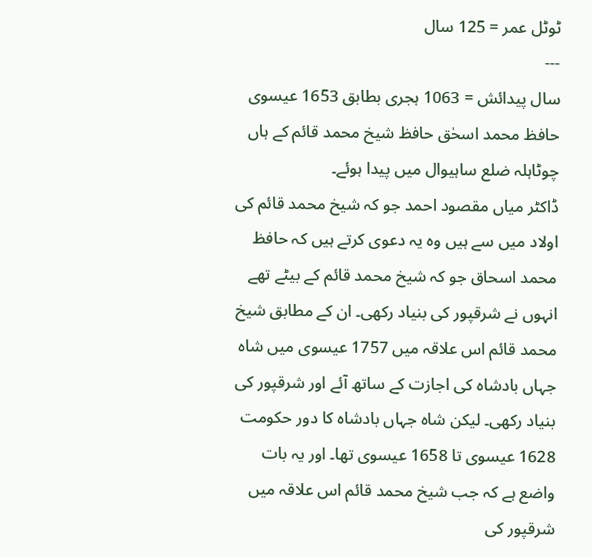ٹوٹل عمر = 125 سال
---
سال پیدائش = 1063 ہجری بطابق 1653 عیسوی
حافظ محمد اسحٰق حافظ شیخ محمد قائم کے ہاں چوٹاہلہ ضلع ساہیوال میں پیدا ہوئے۔
ڈاکٹر میاں مقصود احمد جو کہ شیخ محمد قائم کی اولاد میں سے ہیں وہ یہ دعوی کرتے ہیں کہ حافظ محمد اسحاق جو کہ شیخ محمد قائم کے بیٹے تھے انہوں نے شرقپور کی بنیاد رکھی۔ ان کے مطابق شیخ محمد قائم اس علاقہ میں 1757 عیسوی میں شاہ جہاں بادشاہ کی اجازت کے ساتھ آئے اور شرقپور کی بنیاد رکھی۔ لیکن شاہ جہاں بادشاہ کا دور حکومت 1628 عیسوی تا 1658 عیسوی تھا۔ اور یہ بات واضع ہے کہ جب شیخ محمد قائم اس علاقہ میں شرقپور کی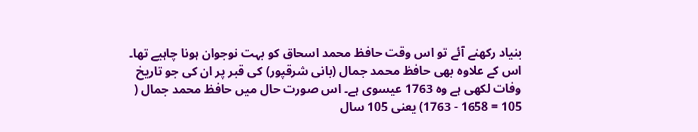بنیاد رکھنے آئے تو اس وقت حافظ محمد اسحاق کو بہت نوجوان ہونا چاہیے تھا۔ اس کے علاوہ بھی حافظ محمد جمال (بانی شرقپور) کی قبر پر ان کی جو تاریخ وفات لکھی ہے وہ 1763 عیسوی ہے۔ اس صورت حال میں حافظ محمد جمال ( 105 = 1658 - 1763) یعنی 105 سال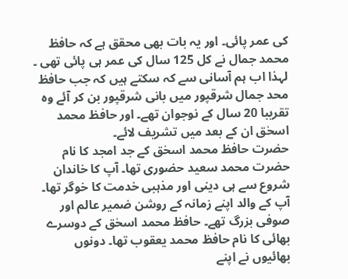کی عمر پائی۔ اور یہ بات بھی محقق ہے کہ حافظ محمد جمال نے کل 125 سال کی عمر ہی پائی تھی ۔ لہذا اب ہم آسانی سے کہ سکتے ہیں کہ جب حافظ محد جمال شرقپور میں بانی شرقپور بن کر آئے وہ تقریبا 20 سال کے نوجوان تھے۔ اور حافظ محمد اسحٰق ان کے بعد میں تشریف لائے۔
حضرت حافظ محمد اسحٰق کے جد امجد کا نام حضرت محمد سعید حضوری تھا۔ آپ کا خاندان شروع سے ہی دینی اور مذہبی خدمت کا خوگر تھا۔ آپ کے والد اپنے زمانہ کے روشن ضمیر عالم اور صوفی بزرگ تھے۔ حافظ محمد اسحٰق کے دوسرے بھائی کا نام حافظ محمد یعقوب تھا۔ دونوں بھائیوں نے اپنے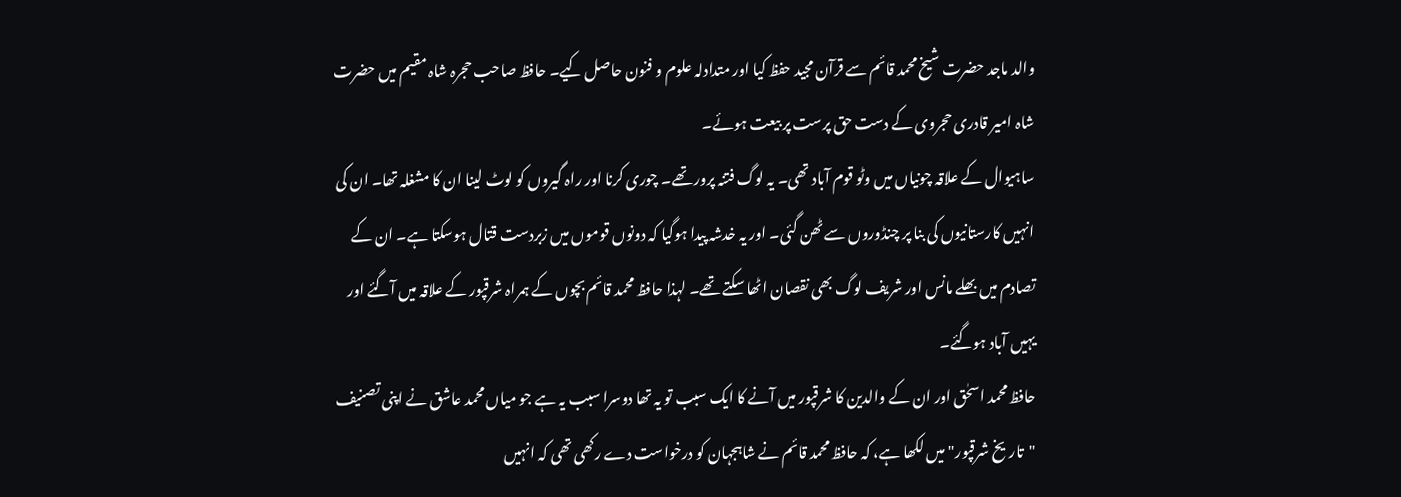والد ماجد حضرت شیخ محمد قائم سے قرآن مجید حفظ کیا اور متدادلہ علوم و فنون حاصل کیے۔ حافظ صاحب حجرہ شاہ مقیم میں حضرت شاہ امیر قادری حجروی کے دست حق پرست پر بیعت ہوئے۔
ساہیوال کے علاقہ چونیاں میں وٹو قوم آباد تھی۔ یہ لوگ فتنہ پرور تھے۔ چوری کرنا اور راہ گیروں کو لوٹ لینا ان کا مشغلہ تھا۔ ان کی انہیں کارستانیوں کی بنا پر چنڈوروں سے ٹھن گئی۔ اور یہ خدشہ پیدا ہوگیا کہ دونوں قوموں میں زبردست قتال ہوسکتا ہے۔ ان کے تصادم میں بھلے مانس اور شریف لوگ بھی نقصان اٹھا سکتے تھے۔ لہذا حافظ محمد قائم بچوں کے ہمراہ شرقپور کے علاقہ میں آگئے اور یہیں آباد ہوگئے۔
حافظ محمد اسحٰق اور ان کے والدین کا شرقپور میں آنے کا ایک سبب تو یہ تھا دوسرا سبب یہ ہے جو میاں محمد عاشق نے اپنی تصنیف "تاریخ شرقپور" میں لکھا ہے، کہ حافظ محمد قائم نے شاہجہان کو درخواست دے رکھی تھی کہ انہیں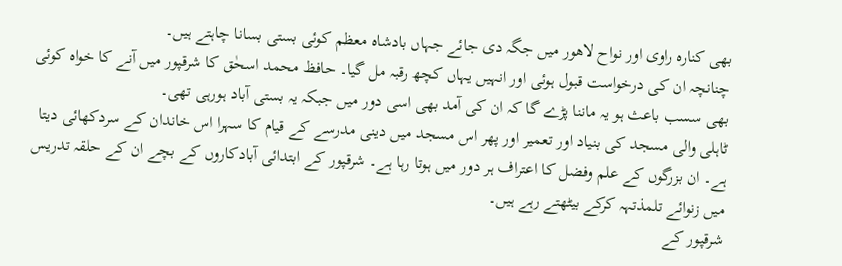بھی کنارہ راوی اور نواح لاھور میں جگہ دی جائے جہاں بادشاہ معظم کوئی بستی بسانا چاہتے ہیں۔
چنانچہ ان کی درخواست قبول ہوئی اور انہیں یہاں کچھ رقبہ مل گیا۔ حافظ محمد اسحٰق کا شرقپور میں آنے کا خواہ کوئی بھی سسب باعث ہو یہ ماننا پڑے گا کہ ان کی آمد بھی اسی دور میں جبکہ یہ بستی آباد ہورہی تھی۔
ٹاہلی والی مسجد کی بنیاد اور تعمیر اور پھر اس مسجد میں دینی مدرسے کے قیام کا سہرا اس خاندان کے سردکھائی دیتا ہے۔ ان بزرگوں کے علم وفضل کا اعتراف ہر دور میں ہوتا رہا ہے۔ شرقپور کے ابتدائی آبادکاروں کے بچے ان کے حلقہ تدریس میں زنوائے تلمذتہہ کرکے بیٹھتے رہے ہیں۔
شرقپور کے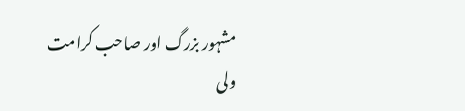مشہور بزرگ اور صاحب کرامت ولی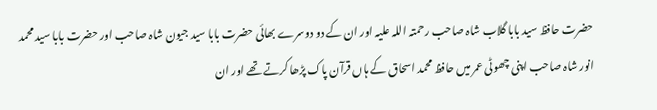حضرت حافظ سید بابا گلاب شاہ صاحب رحمتہ اللہ علیہ اور ان کے دو دوسرے بھائی حضرت بابا سید جیون شاہ صاحب اور حضرت بابا سید محمد انور شاہ صاحب اپنی چھوٹی عمر میں حافظ محمد اسحاق کے ہاں قرآن پاک پڑھا کرتے تھے اور ان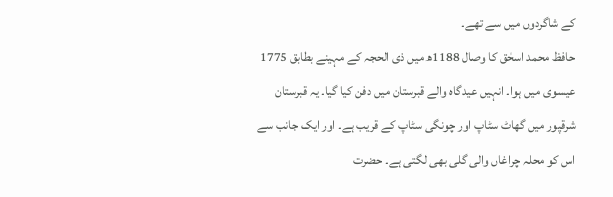کے شاگردوں میں سے تھے۔
حافظ محمد اسحٰق کا وصال 1188ھ میں ذی الحجہ کے مہینے بطابق 1775 عیسوی میں ہوا۔ انہیں عیدگاہ والے قبرستان میں دفن کیا گیا۔ یہ قبرستان شرقپور میں گھاٹ سٹاپ اور چونگی سٹاپ کے قریب ہے۔ اور ایک جانب سے اس کو محلہ چراغاں والی گلی بھی لگتی ہے۔ حضرت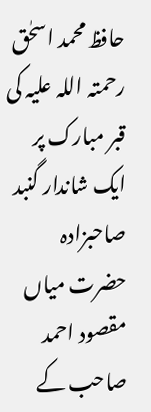حافظ محمد اسحٰق رحمتہ اللہ علیہ کی قبر مبارک پر ایک شاندار گنبد صاحبزادہ حضرت میاں مقصود احمد صاحب کے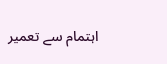اہتمام سے تعمیر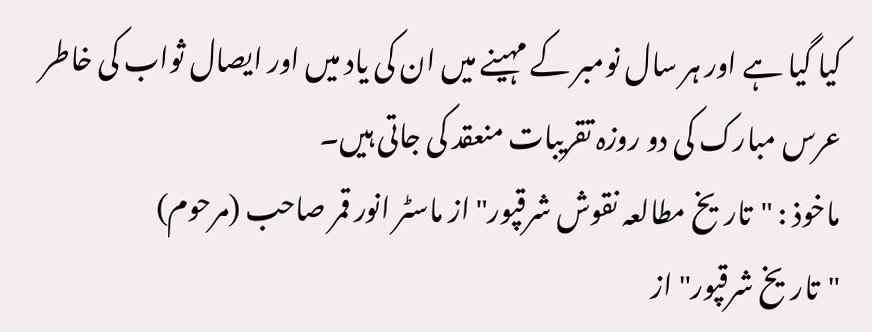کیا گیا ہے اور ہر سال نومبر کے مہینے میں ان کی یاد میں اور ایصال ثواب کی خاطر عرس مبارک کی دو روزہ تقریبات منعقد کی جاتی ہیں۔
ماخوذ : "تاریخ مطالعہ نقوش شرقپور" از ماسٹر انور قمر صاحب (مرحوم)
"تاریخ شرقپور" از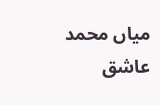میاں محمد عاشق